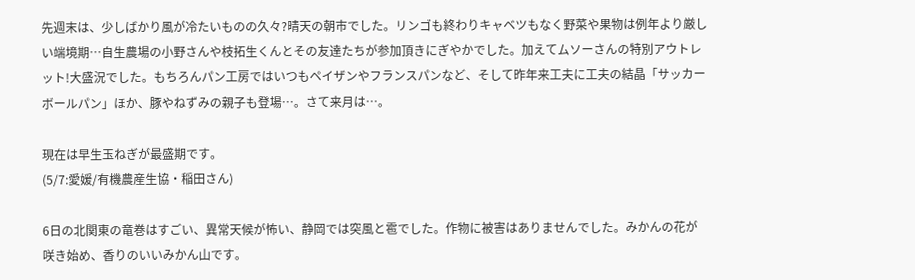先週末は、少しばかり風が冷たいものの久々?晴天の朝市でした。リンゴも終わりキャベツもなく野菜や果物は例年より厳しい端境期…自生農場の小野さんや枝拓生くんとその友達たちが参加頂きにぎやかでした。加えてムソーさんの特別アウトレット!大盛況でした。もちろんパン工房ではいつもペイザンやフランスパンなど、そして昨年来工夫に工夫の結晶「サッカーボールパン」ほか、豚やねずみの親子も登場…。さて来月は…。

現在は早生玉ねぎが最盛期です。
(5/7:愛媛/有機農産生協・稲田さん)

6日の北関東の竜巻はすごい、異常天候が怖い、静岡では突風と雹でした。作物に被害はありませんでした。みかんの花が咲き始め、香りのいいみかん山です。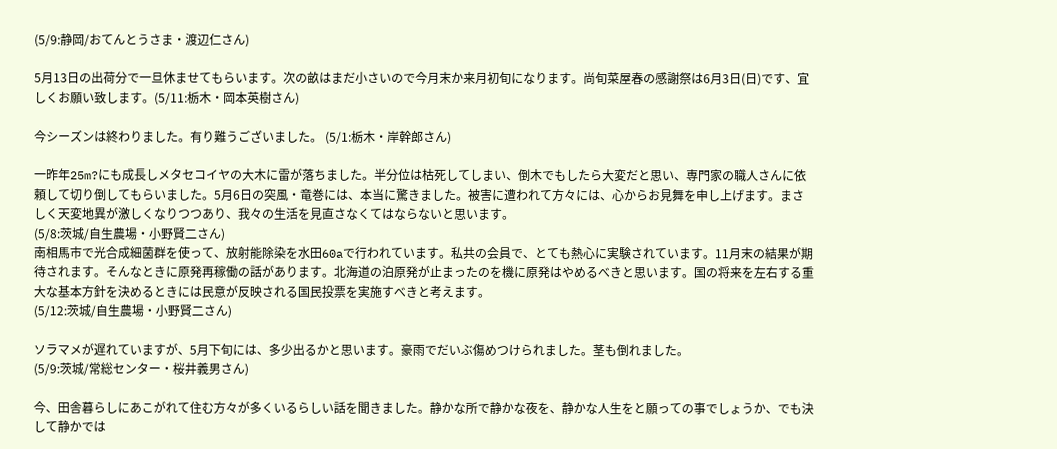(5/9:静岡/おてんとうさま・渡辺仁さん)

5月13日の出荷分で一旦休ませてもらいます。次の畝はまだ小さいので今月末か来月初旬になります。尚旬菜屋春の感謝祭は6月3日(日)です、宜しくお願い致します。(5/11:栃木・岡本英樹さん)

今シーズンは終わりました。有り難うございました。 (5/1:栃木・岸幹郎さん)

一昨年25m?にも成長しメタセコイヤの大木に雷が落ちました。半分位は枯死してしまい、倒木でもしたら大変だと思い、専門家の職人さんに依頼して切り倒してもらいました。5月6日の突風・竜巻には、本当に驚きました。被害に遭われて方々には、心からお見舞を申し上げます。まさしく天変地異が激しくなりつつあり、我々の生活を見直さなくてはならないと思います。
(5/8:茨城/自生農場・小野賢二さん)
南相馬市で光合成細菌群を使って、放射能除染を水田60aで行われています。私共の会員で、とても熱心に実験されています。11月末の結果が期待されます。そんなときに原発再稼働の話があります。北海道の泊原発が止まったのを機に原発はやめるべきと思います。国の将来を左右する重大な基本方針を決めるときには民意が反映される国民投票を実施すべきと考えます。
(5/12:茨城/自生農場・小野賢二さん)

ソラマメが遅れていますが、5月下旬には、多少出るかと思います。豪雨でだいぶ傷めつけられました。茎も倒れました。
(5/9:茨城/常総センター・桜井義男さん)

今、田舎暮らしにあこがれて住む方々が多くいるらしい話を聞きました。静かな所で静かな夜を、静かな人生をと願っての事でしょうか、でも決して静かでは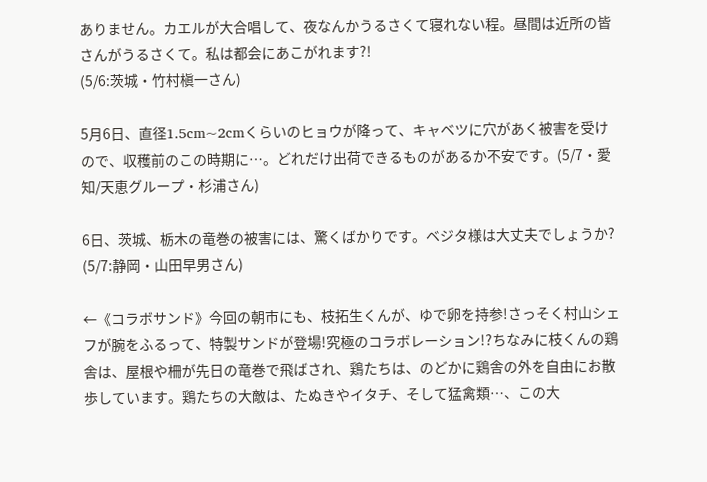ありません。カエルが大合唱して、夜なんかうるさくて寝れない程。昼間は近所の皆さんがうるさくて。私は都会にあこがれます?!
(5/6:茨城・竹村槇一さん)

5月6日、直径1.5cm~2cmくらいのヒョウが降って、キャベツに穴があく被害を受けので、収穫前のこの時期に…。どれだけ出荷できるものがあるか不安です。(5/7・愛知/天恵グループ・杉浦さん)

6日、茨城、栃木の竜巻の被害には、驚くばかりです。ベジタ様は大丈夫でしょうか?
(5/7:静岡・山田早男さん)

←《コラボサンド》今回の朝市にも、枝拓生くんが、ゆで卵を持参!さっそく村山シェフが腕をふるって、特製サンドが登場!究極のコラボレーション!?ちなみに枝くんの鶏舎は、屋根や柵が先日の竜巻で飛ばされ、鶏たちは、のどかに鶏舎の外を自由にお散歩しています。鶏たちの大敵は、たぬきやイタチ、そして猛禽類…、この大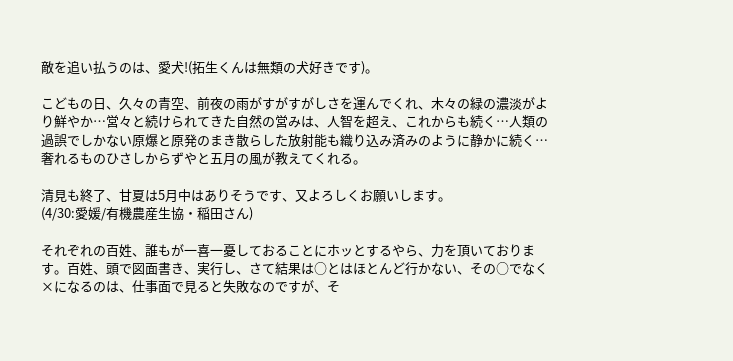敵を追い払うのは、愛犬!(拓生くんは無類の犬好きです)。

こどもの日、久々の青空、前夜の雨がすがすがしさを運んでくれ、木々の緑の濃淡がより鮮やか…営々と続けられてきた自然の営みは、人智を超え、これからも続く…人類の過誤でしかない原爆と原発のまき散らした放射能も織り込み済みのように静かに続く…奢れるものひさしからずやと五月の風が教えてくれる。

清見も終了、甘夏は5月中はありそうです、又よろしくお願いします。
(4/30:愛媛/有機農産生協・稲田さん)

それぞれの百姓、誰もが一喜一憂しておることにホッとするやら、力を頂いております。百姓、頭で図面書き、実行し、さて結果は○とはほとんど行かない、その○でなく×になるのは、仕事面で見ると失敗なのですが、そ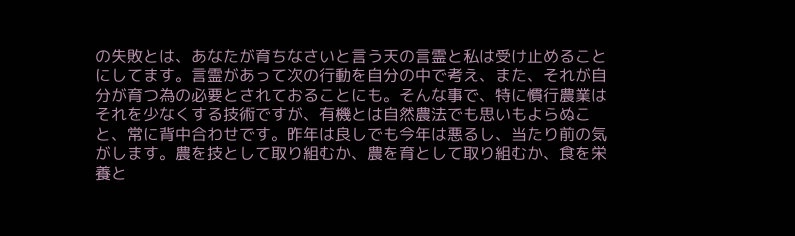の失敗とは、あなたが育ちなさいと言う天の言霊と私は受け止めることにしてます。言霊があって次の行動を自分の中で考え、また、それが自分が育つ為の必要とされておることにも。そんな事で、特に慣行農業はそれを少なくする技術ですが、有機とは自然農法でも思いもよらぬこと、常に背中合わせです。昨年は良しでも今年は悪るし、当たり前の気がします。農を技として取り組むか、農を育として取り組むか、食を栄養と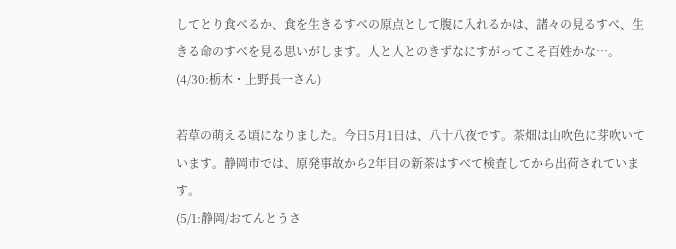してとり食べるか、食を生きるすべの原点として腹に入れるかは、諸々の見るすべ、生きる命のすべを見る思いがします。人と人とのきずなにすがってこそ百姓かな…。
(4/30:栃木・上野長一さん)

若草の萌える頃になりました。今日5月1日は、八十八夜です。茶畑は山吹色に芽吹いています。静岡市では、原発事故から2年目の新茶はすべて検査してから出荷されています。
(5/1:静岡/おてんとうさ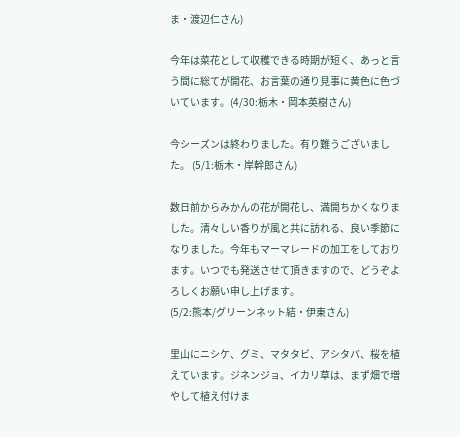ま・渡辺仁さん)

今年は菜花として収穫できる時期が短く、あっと言う間に総てが開花、お言葉の通り見事に黄色に色づいています。(4/30:栃木・岡本英樹さん)

今シーズンは終わりました。有り難うございました。 (5/1:栃木・岸幹郎さん)

数日前からみかんの花が開花し、満開ちかくなりました。清々しい香りが風と共に訪れる、良い季節になりました。今年もマーマレードの加工をしております。いつでも発送させて頂きますので、どうぞよろしくお願い申し上げます。
(5/2:熊本/グリーンネット結・伊東さん)

里山にニシケ、グミ、マタタビ、アシタバ、桜を植えています。ジネンジョ、イカリ草は、まず畑で増やして植え付けま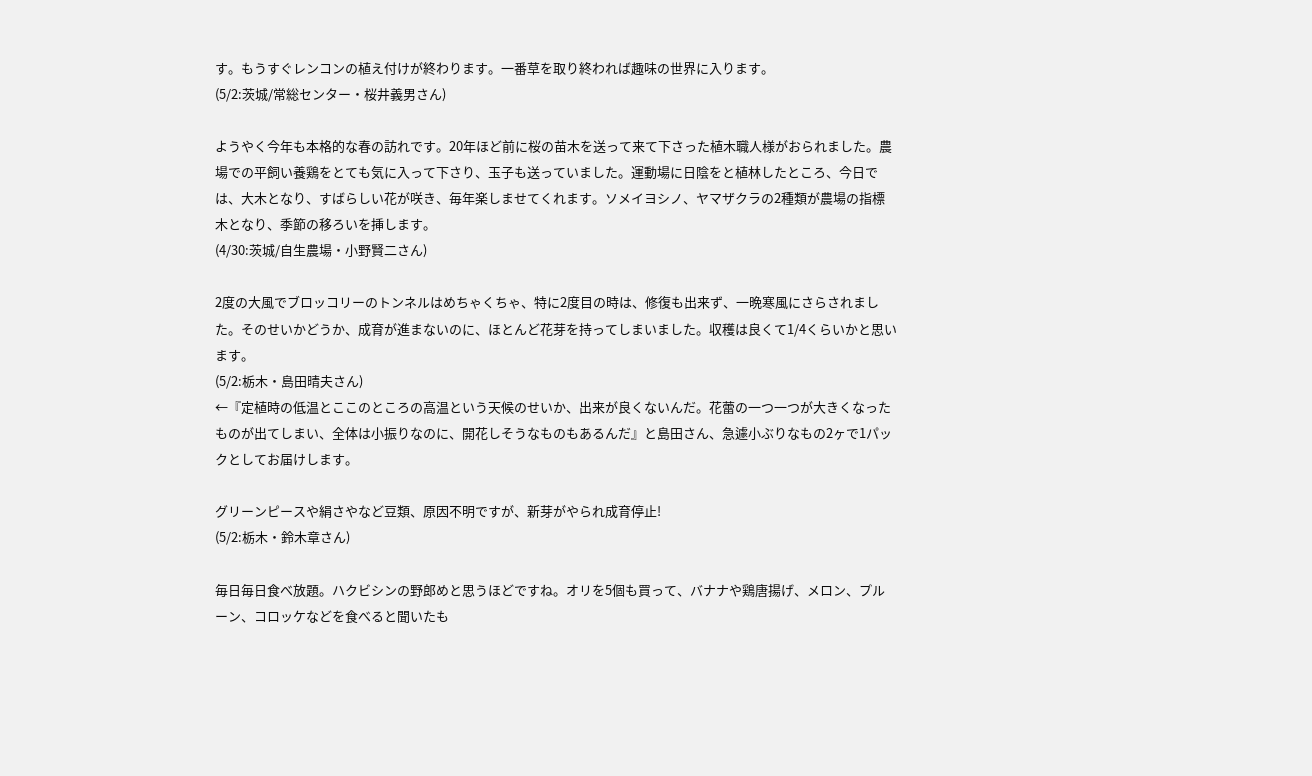す。もうすぐレンコンの植え付けが終わります。一番草を取り終われば趣味の世界に入ります。
(5/2:茨城/常総センター・桜井義男さん)

ようやく今年も本格的な春の訪れです。20年ほど前に桜の苗木を送って来て下さった植木職人様がおられました。農場での平飼い養鶏をとても気に入って下さり、玉子も送っていました。運動場に日陰をと植林したところ、今日では、大木となり、すばらしい花が咲き、毎年楽しませてくれます。ソメイヨシノ、ヤマザクラの2種類が農場の指標木となり、季節の移ろいを挿します。
(4/30:茨城/自生農場・小野賢二さん)

2度の大風でブロッコリーのトンネルはめちゃくちゃ、特に2度目の時は、修復も出来ず、一晩寒風にさらされました。そのせいかどうか、成育が進まないのに、ほとんど花芽を持ってしまいました。収穫は良くて1/4くらいかと思います。
(5/2:栃木・島田晴夫さん)
←『定植時の低温とここのところの高温という天候のせいか、出来が良くないんだ。花蕾の一つ一つが大きくなったものが出てしまい、全体は小振りなのに、開花しそうなものもあるんだ』と島田さん、急遽小ぶりなもの2ヶで1パックとしてお届けします。

グリーンピースや絹さやなど豆類、原因不明ですが、新芽がやられ成育停止!
(5/2:栃木・鈴木章さん)

毎日毎日食べ放題。ハクビシンの野郎めと思うほどですね。オリを5個も買って、バナナや鶏唐揚げ、メロン、プルーン、コロッケなどを食べると聞いたも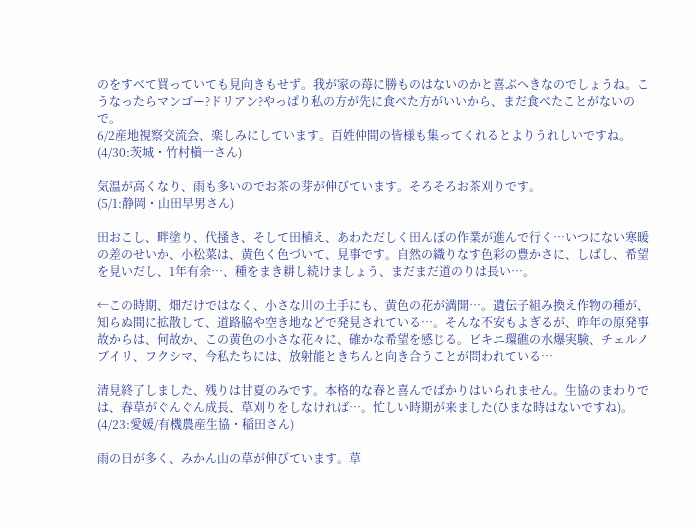のをすべて買っていても見向きもせず。我が家の苺に勝ものはないのかと喜ぶへきなのでしょうね。こうなったらマンゴー?ドリアン?やっぱり私の方が先に食べた方がいいから、まだ食べたことがないので。
6/2産地視察交流会、楽しみにしています。百姓仲間の皆様も集ってくれるとよりうれしいですね。
(4/30:茨城・竹村槇一さん)

気温が高くなり、雨も多いのでお茶の芽が伸びています。そろそろお茶刈りです。
(5/1:静岡・山田早男さん)

田おこし、畔塗り、代掻き、そして田植え、あわただしく田んぼの作業が進んで行く…いつにない寒暖の差のせいか、小松菜は、黄色く色づいて、見事です。自然の織りなす色彩の豊かさに、しばし、希望を見いだし、1年有余…、種をまき耕し続けましょう、まだまだ道のりは長い…。

←この時期、畑だけではなく、小さな川の土手にも、黄色の花が満開…。遺伝子組み換え作物の種が、知らぬ間に拡散して、道路脇や空き地などで発見されている…。そんな不安もよぎるが、昨年の原発事故からは、何故か、この黄色の小さな花々に、確かな希望を感じる。ビキニ環礁の水爆実験、チェルノブイリ、フクシマ、今私たちには、放射能ときちんと向き合うことが問われている…

清見終了しました、残りは甘夏のみです。本格的な春と喜んでばかりはいられません。生協のまわりでは、春草がぐんぐん成長、草刈りをしなければ…。忙しい時期が来ました(ひまな時はないですね)。
(4/23:愛媛/有機農産生協・稲田さん)

雨の日が多く、みかん山の草が伸びています。草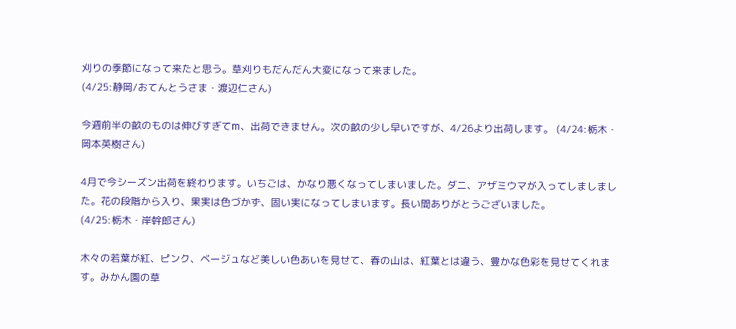刈りの季節になって来たと思う。草刈りもだんだん大変になって来ました。
(4/25:静岡/おてんとうさま・渡辺仁さん)

今週前半の畝のものは伸びすぎてm、出荷できません。次の畝の少し早いですが、4/26より出荷します。 (4/24:栃木・岡本英樹さん)

4月で今シーズン出荷を終わります。いちごは、かなり悪くなってしまいました。ダニ、アザミウマが入ってしましました。花の段階から入り、果実は色づかず、固い実になってしまいます。長い間ありがとうございました。
(4/25:栃木・岸幹郎さん)

木々の若葉が紅、ピンク、ベージュなど美しい色あいを見せて、春の山は、紅葉とは違う、豊かな色彩を見せてくれます。みかん園の草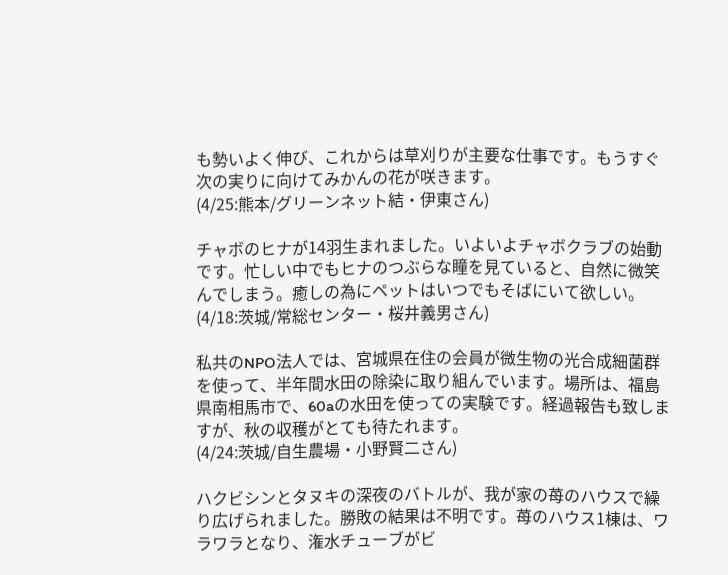も勢いよく伸び、これからは草刈りが主要な仕事です。もうすぐ次の実りに向けてみかんの花が咲きます。
(4/25:熊本/グリーンネット結・伊東さん)

チャボのヒナが14羽生まれました。いよいよチャボクラブの始動です。忙しい中でもヒナのつぶらな瞳を見ていると、自然に微笑んでしまう。癒しの為にペットはいつでもそばにいて欲しい。
(4/18:茨城/常総センター・桜井義男さん)

私共のNPO法人では、宮城県在住の会員が微生物の光合成細菌群を使って、半年間水田の除染に取り組んでいます。場所は、福島県南相馬市で、60aの水田を使っての実験です。経過報告も致しますが、秋の収穫がとても待たれます。
(4/24:茨城/自生農場・小野賢二さん)

ハクビシンとタヌキの深夜のバトルが、我が家の苺のハウスで繰り広げられました。勝敗の結果は不明です。苺のハウス1棟は、ワラワラとなり、潅水チューブがビ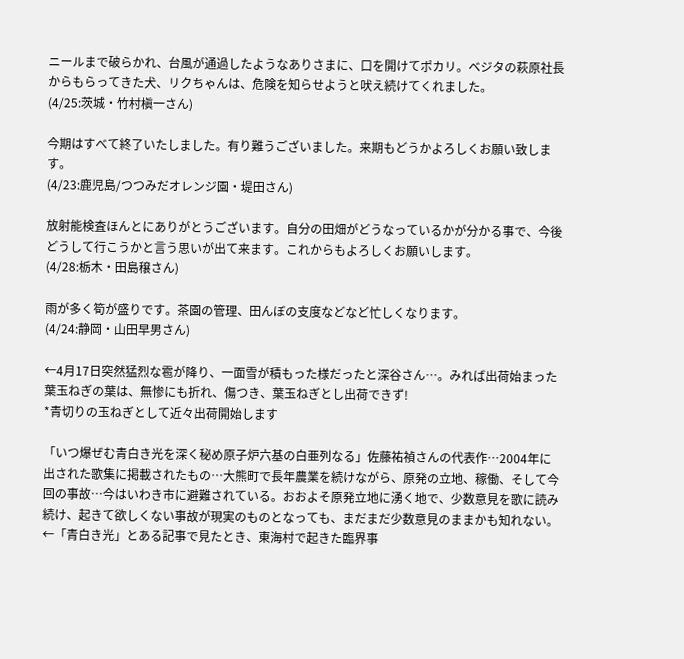ニールまで破らかれ、台風が通過したようなありさまに、口を開けてポカリ。ベジタの萩原社長からもらってきた犬、リクちゃんは、危険を知らせようと吠え続けてくれました。
(4/25:茨城・竹村槇一さん)

今期はすべて終了いたしました。有り難うございました。来期もどうかよろしくお願い致します。
(4/23:鹿児島/つつみだオレンジ園・堤田さん)

放射能検査ほんとにありがとうございます。自分の田畑がどうなっているかが分かる事で、今後どうして行こうかと言う思いが出て来ます。これからもよろしくお願いします。
(4/28:栃木・田島穣さん)

雨が多く筍が盛りです。茶園の管理、田んぼの支度などなど忙しくなります。
(4/24:静岡・山田早男さん)

←4月17日突然猛烈な雹が降り、一面雪が積もった様だったと深谷さん…。みれば出荷始まった葉玉ねぎの葉は、無惨にも折れ、傷つき、葉玉ねぎとし出荷できず!
*青切りの玉ねぎとして近々出荷開始します

「いつ爆ぜむ青白き光を深く秘め原子炉六基の白亜列なる」佐藤祐禎さんの代表作…2004年に出された歌集に掲載されたもの…大熊町で長年農業を続けながら、原発の立地、稼働、そして今回の事故…今はいわき市に避難されている。おおよそ原発立地に湧く地で、少数意見を歌に読み続け、起きて欲しくない事故が現実のものとなっても、まだまだ少数意見のままかも知れない。
←「青白き光」とある記事で見たとき、東海村で起きた臨界事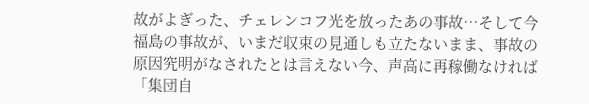故がよぎった、チェレンコフ光を放ったあの事故…そして今福島の事故が、いまだ収束の見通しも立たないまま、事故の原因究明がなされたとは言えない今、声高に再稼働なければ「集団自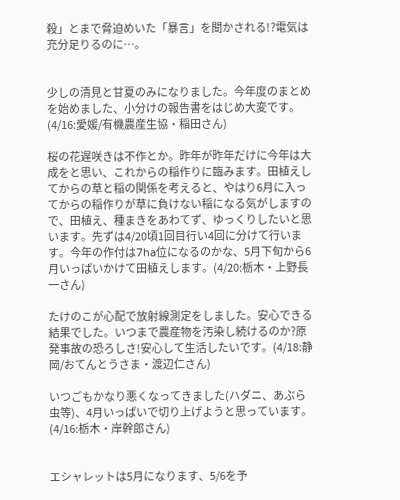殺」とまで脅迫めいた「暴言」を聞かされる!?電気は充分足りるのに…。


少しの清見と甘夏のみになりました。今年度のまとめを始めました、小分けの報告書をはじめ大変です。(4/16:愛媛/有機農産生協・稲田さん)

桜の花遅咲きは不作とか。昨年が昨年だけに今年は大成をと思い、これからの稲作りに臨みます。田植えしてからの草と稲の関係を考えると、やはり6月に入ってからの稲作りが草に負けない稲になる気がしますので、田植え、種まきをあわてず、ゆっくりしたいと思います。先ずは4/20頃1回目行い4回に分けて行います。今年の作付は7ha位になるのかな、5月下旬から6月いっぱいかけて田植えします。(4/20:栃木・上野長一さん)

たけのこが心配で放射線測定をしました。安心できる結果でした。いつまで農産物を汚染し続けるのか?原発事故の恐ろしさ!安心して生活したいです。(4/18:静岡/おてんとうさま・渡辺仁さん)

いつごもかなり悪くなってきました(ハダニ、あぶら虫等)、4月いっぱいで切り上げようと思っています。(4/16:栃木・岸幹郎さん)


エシャレットは5月になります、5/6を予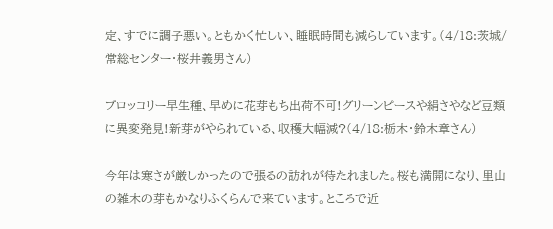定、すでに調子悪い。ともかく忙しい、睡眠時間も減らしています。(4/18:茨城/常総センター・桜井義男さん)

ブロッコリー早生種、早めに花芽もち出荷不可!グリーンピースや絹さやなど豆類に異変発見!新芽がやられている、収穫大幅減?(4/18:栃木・鈴木章さん)

今年は寒さが厳しかったので張るの訪れが待たれました。桜も満開になり、里山の雑木の芽もかなりふくらんで来ています。ところで近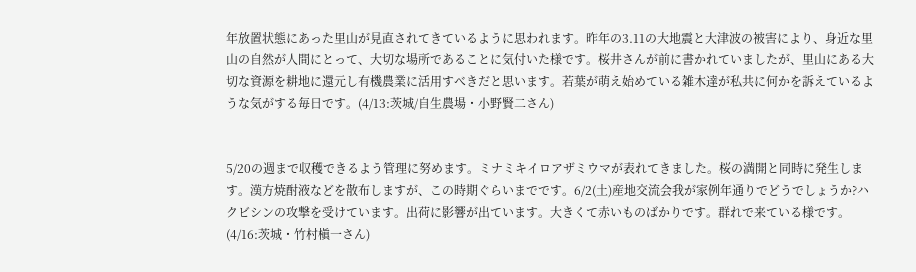年放置状態にあった里山が見直されてきているように思われます。昨年の3.11の大地震と大津波の被害により、身近な里山の自然が人間にとって、大切な場所であることに気付いた様です。桜井さんが前に書かれていましたが、里山にある大切な資源を耕地に還元し有機農業に活用すべきだと思います。若葉が萌え始めている雑木達が私共に何かを訴えているような気がする毎日です。(4/13:茨城/自生農場・小野賢二さん)


5/20の週まで収穫できるよう管理に努めます。ミナミキイロアザミウマが表れてきました。桜の満開と同時に発生します。漢方焼酎液などを散布しますが、この時期ぐらいまでです。6/2(土)産地交流会我が家例年通りでどうでしょうか?ハクビシンの攻撃を受けています。出荷に影響が出ています。大きくて赤いものばかりです。群れで来ている様です。(4/16:茨城・竹村槇一さん)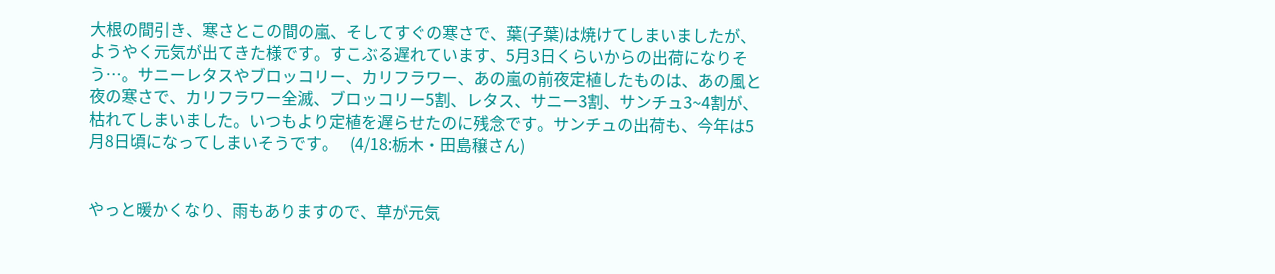大根の間引き、寒さとこの間の嵐、そしてすぐの寒さで、葉(子葉)は焼けてしまいましたが、ようやく元気が出てきた様です。すこぶる遅れています、5月3日くらいからの出荷になりそう…。サニーレタスやブロッコリー、カリフラワー、あの嵐の前夜定植したものは、あの風と夜の寒さで、カリフラワー全滅、ブロッコリー5割、レタス、サニー3割、サンチュ3~4割が、枯れてしまいました。いつもより定植を遅らせたのに残念です。サンチュの出荷も、今年は5月8日頃になってしまいそうです。   (4/18:栃木・田島穣さん)


やっと暖かくなり、雨もありますので、草が元気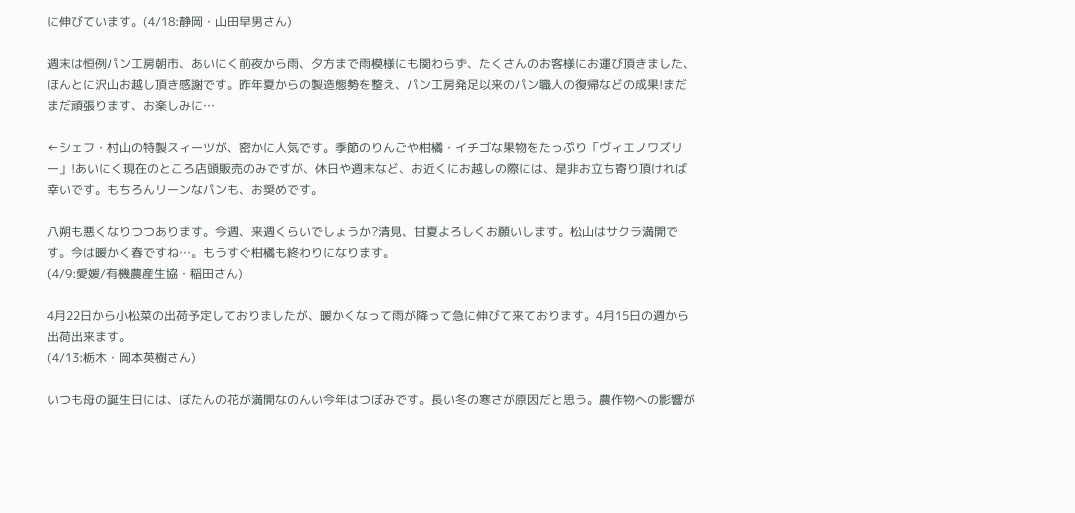に伸びています。(4/18:静岡・山田早男さん)

週末は恒例パン工房朝市、あいにく前夜から雨、夕方まで雨模様にも関わらず、たくさんのお客様にお運び頂きました、ほんとに沢山お越し頂き感謝です。昨年夏からの製造態勢を整え、パン工房発足以来のパン職人の復帰などの成果!まだまだ頑張ります、お楽しみに…

←シェフ・村山の特製スィーツが、密かに人気です。季節のりんごや柑橘・イチゴな果物をたっぷり「ヴィエノワズリー」!あいにく現在のところ店頭販売のみですが、休日や週末など、お近くにお越しの際には、是非お立ち寄り頂ければ幸いです。もちろんリーンなパンも、お奨めです。

八朔も悪くなりつつあります。今週、来週くらいでしょうか?清見、甘夏よろしくお願いします。松山はサクラ満開です。今は暖かく春ですね…。もうすぐ柑橘も終わりになります。
(4/9:愛媛/有機農産生協・稲田さん)

4月22日から小松菜の出荷予定しておりましたが、暖かくなって雨が降って急に伸びて来ております。4月15日の週から出荷出来ます。
(4/13:栃木・岡本英樹さん)

いつも母の誕生日には、ぼたんの花が満開なのんい今年はつぼみです。長い冬の寒さが原因だと思う。農作物への影響が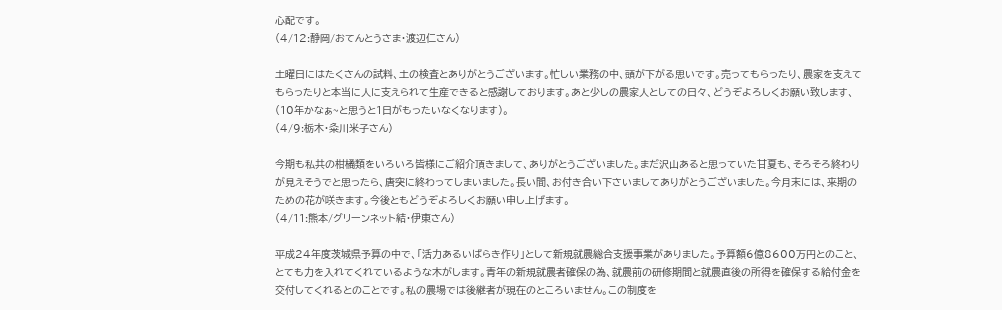心配です。
(4/12:静岡/おてんとうさま・渡辺仁さん)

土曜日にはたくさんの試料、土の検査とありがとうございます。忙しい業務の中、頭が下がる思いです。売ってもらったり、農家を支えてもらったりと本当に人に支えられて生産できると感謝しております。あと少しの農家人としての日々、どうぞよろしくお願い致します、(10年かなぁ~と思うと1日がもったいなくなります)。
(4/9:栃木・粂川米子さん)

今期も私共の柑橘類をいろいろ皆様にご紹介頂きまして、ありがとうございました。まだ沢山あると思っていた甘夏も、そろそろ終わりが見えそうでと思ったら、唐突に終わってしまいました。長い間、お付き合い下さいましてありがとうございました。今月末には、来期のための花が咲きます。今後ともどうぞよろしくお願い申し上げます。
(4/11:熊本/グリーンネット結・伊東さん)

平成24年度茨城県予算の中で、「活力あるいばらき作り」として新規就農総合支援事業がありました。予算額6億8600万円とのこと、とても力を入れてくれているような木がします。青年の新規就農者確保の為、就農前の研修期間と就農直後の所得を確保する給付金を交付してくれるとのことです。私の農場では後継者が現在のところいません。この制度を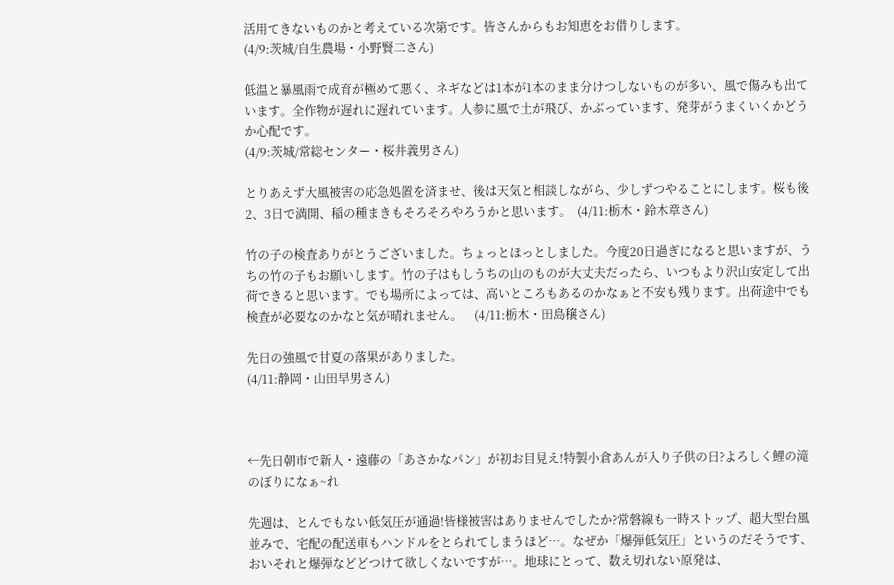活用てきないものかと考えている次第です。皆さんからもお知恵をお借りします。
(4/9:茨城/自生農場・小野賢二さん)

低温と暴風雨で成育が極めて悪く、ネギなどは1本が1本のまま分けつしないものが多い、風で傷みも出ています。全作物が遅れに遅れています。人参に風で土が飛び、かぶっています、発芽がうまくいくかどうか心配です。
(4/9:茨城/常総センター・桜井義男さん)

とりあえず大風被害の応急処置を済ませ、後は天気と相談しながら、少しずつやることにします。桜も後2、3日で満開、稲の種まきもそろそろやろうかと思います。  (4/11:栃木・鈴木章さん)

竹の子の検査ありがとうございました。ちょっとほっとしました。今度20日過ぎになると思いますが、うちの竹の子もお願いします。竹の子はもしうちの山のものが大丈夫だったら、いつもより沢山安定して出荷できると思います。でも場所によっては、高いところもあるのかなぁと不安も残ります。出荷途中でも検査が必要なのかなと気が晴れません。    (4/11:栃木・田島穣さん)

先日の強風で甘夏の落果がありました。
(4/11:静岡・山田早男さん)



←先日朝市で新人・遠藤の「あさかなパン」が初お目見え!特製小倉あんが入り子供の日?よろしく鯉の滝のぼりになぁ~れ

先週は、とんでもない低気圧が通過!皆様被害はありませんでしたか?常磐線も一時ストップ、超大型台風並みで、宅配の配送車もハンドルをとられてしまうほど…。なぜか「爆弾低気圧」というのだそうです、おいそれと爆弾などどつけて欲しくないですが…。地球にとって、数え切れない原発は、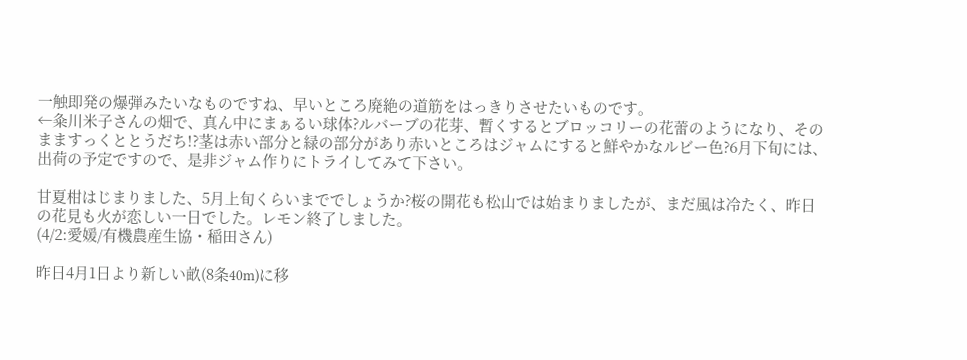一触即発の爆弾みたいなものですね、早いところ廃絶の道筋をはっきりさせたいものです。
←粂川米子さんの畑で、真ん中にまぁるい球体?ルバーブの花芽、暫くするとブロッコリーの花蕾のようになり、そのまますっくととうだち!?茎は赤い部分と緑の部分があり赤いところはジャムにすると鮮やかなルビー色?6月下旬には、出荷の予定ですので、是非ジャム作りにトライしてみて下さい。

甘夏柑はじまりました、5月上旬くらいまででしょうか?桜の開花も松山では始まりましたが、まだ風は冷たく、昨日の花見も火が恋しい一日でした。レモン終了しました。
(4/2:愛媛/有機農産生協・稲田さん)

昨日4月1日より新しい畝(8条40m)に移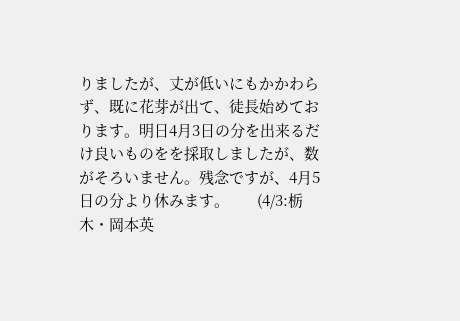りましたが、丈が低いにもかかわらず、既に花芽が出て、徒長始めております。明日4月3日の分を出来るだけ良いものをを採取しましたが、数がそろいません。残念ですが、4月5日の分より休みます。       (4/3:栃木・岡本英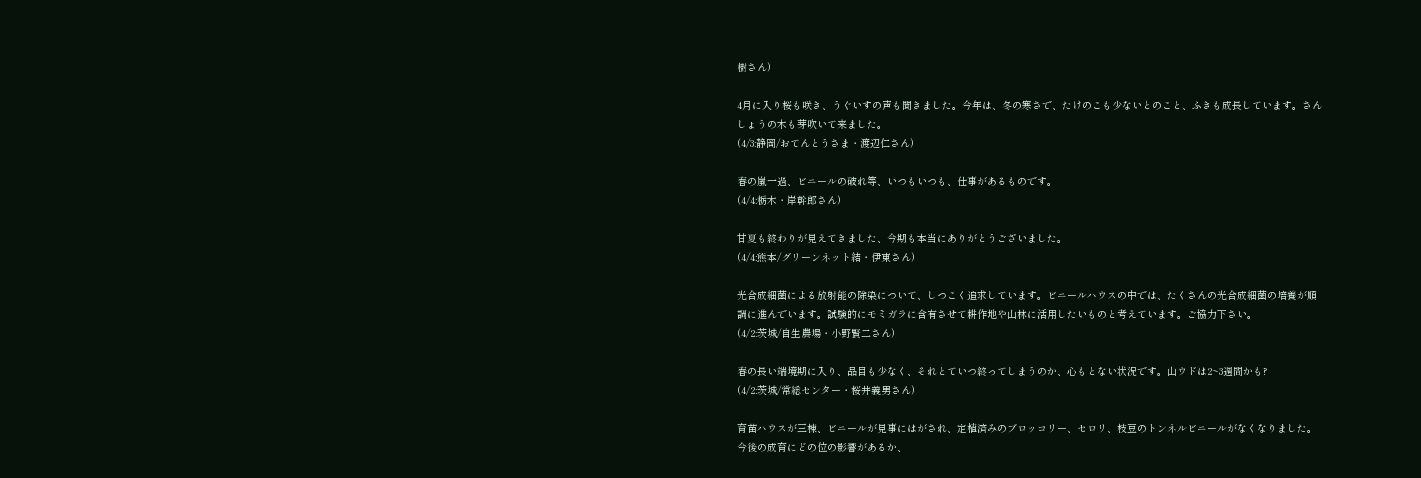樹さん)

4月に入り桜も咲き、うぐいすの声も聞きました。今年は、冬の寒さで、たけのこも少ないとのこと、ふきも成長しています。さんしょうの木も芽吹いて来ました。
(4/3:静岡/おてんとうさま・渡辺仁さん)

春の嵐一過、ビニールの破れ等、いつもいつも、仕事があるものです。
(4/4:栃木・岸幹郎さん)

甘夏も終わりが見えてきました、今期も本当にありがとうございました。
(4/4:熊本/グリーンネット結・伊東さん)

光合成細菌による放射能の除染について、しつこく追求しています。ビニールハウスの中では、たくさんの光合成細菌の培養が順調に進んでいます。試験的にモミガラに含有させて耕作地や山林に活用したいものと考えています。ご協力下さい。
(4/2:茨城/自生農場・小野賢二さん)

春の長い端境期に入り、品目も少なく、それとていつ終ってしまうのか、心もとない状況です。山ウドは2~3週間かも?
(4/2:茨城/常総センター・桜井義男さん)

育苗ハウスが三棟、ビニールが見事にはがされ、定植済みのブロッコリー、セロリ、枝豆のトンネルビニールがなくなりました。今後の成育にどの位の影響があるか、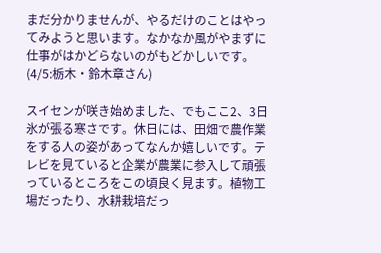まだ分かりませんが、やるだけのことはやってみようと思います。なかなか風がやまずに仕事がはかどらないのがもどかしいです。        (4/5:栃木・鈴木章さん)

スイセンが咲き始めました、でもここ2、3日氷が張る寒さです。休日には、田畑で農作業をする人の姿があってなんか嬉しいです。テレビを見ていると企業が農業に参入して頑張っているところをこの頃良く見ます。植物工場だったり、水耕栽培だっ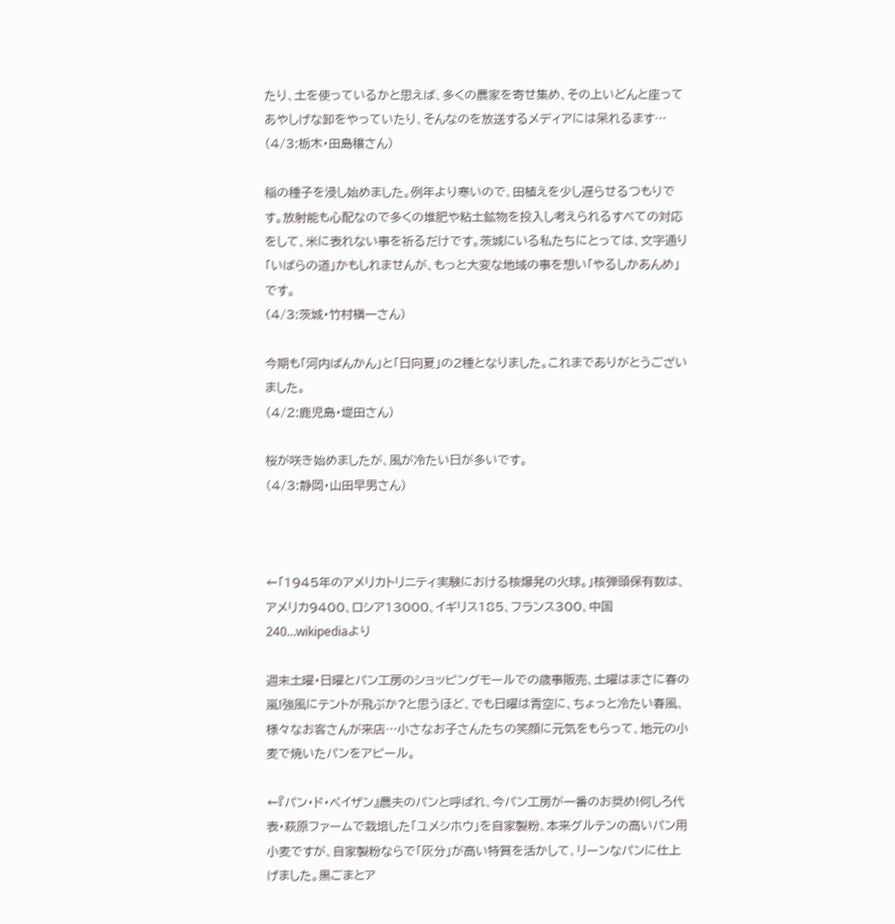たり、土を使っているかと思えば、多くの農家を寄せ集め、その上いどんと座ってあやしげな卸をやっていたり、そんなのを放送するメディアには呆れるます…  (4/3:栃木・田島穣さん)

稲の種子を浸し始めました。例年より寒いので、田植えを少し遅らせるつもりです。放射能も心配なので多くの堆肥や粘土鉱物を投入し考えられるすべての対応をして、米に表れない事を祈るだけです。茨城にいる私たちにとっては、文字通り「いばらの道」かもしれませんが、もっと大変な地域の事を想い「やるしかあんめ」です。
(4/3:茨城・竹村槇一さん)

今期も「河内ばんかん」と「日向夏」の2種となりました。これまでありがとうございました。
(4/2:鹿児島・堤田さん)

桜が咲き始めましたが、風が冷たい日が多いです。
(4/3:静岡・山田早男さん)



←「1945年のアメリカトリニティ実験における核爆発の火球。」核弾頭保有数は、アメリカ9400、ロシア13000、イギリス185、フランス300、中国240…wikipediaより

週末土曜・日曜とパン工房のショッピングモールでの歳事販売、土曜はまさに春の嵐!強風にテントが飛ぶか?と思うほど、でも日曜は青空に、ちょっと冷たい春風、様々なお客さんが来店…小さなお子さんたちの笑顔に元気をもらって、地元の小麦で焼いたパンをアピール。

←『パン・ド・ペイザン』農夫のパンと呼ばれ、今パン工房が一番のお奨め!何しろ代表・萩原ファームで栽培した「ユメシホウ」を自家製粉、本来グルテンの高いパン用小麦ですが、自家製粉ならで「灰分」が高い特質を活かして、リーンなパンに仕上げました。黒ごまとア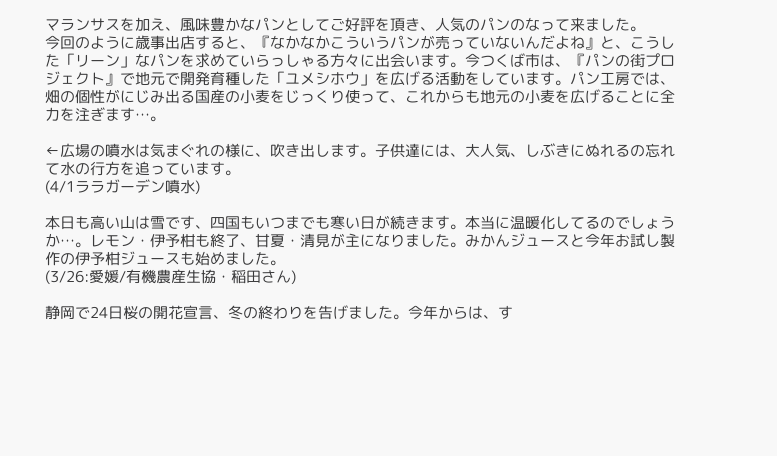マランサスを加え、風味豊かなパンとしてご好評を頂き、人気のパンのなって来ました。
今回のように歳事出店すると、『なかなかこういうパンが売っていないんだよね』と、こうした「リーン」なパンを求めていらっしゃる方々に出会います。今つくば市は、『パンの街プロジェクト』で地元で開発育種した「ユメシホウ」を広げる活動をしています。パン工房では、畑の個性がにじみ出る国産の小麦をじっくり使って、これからも地元の小麦を広げることに全力を注ぎます…。

←広場の噴水は気まぐれの様に、吹き出します。子供達には、大人気、しぶきにぬれるの忘れて水の行方を追っています。
(4/1ララガーデン噴水)

本日も高い山は雪です、四国もいつまでも寒い日が続きます。本当に温暖化してるのでしょうか…。レモン・伊予柑も終了、甘夏・清見が主になりました。みかんジュースと今年お試し製作の伊予柑ジュースも始めました。
(3/26:愛媛/有機農産生協・稲田さん)

静岡で24日桜の開花宣言、冬の終わりを告げました。今年からは、す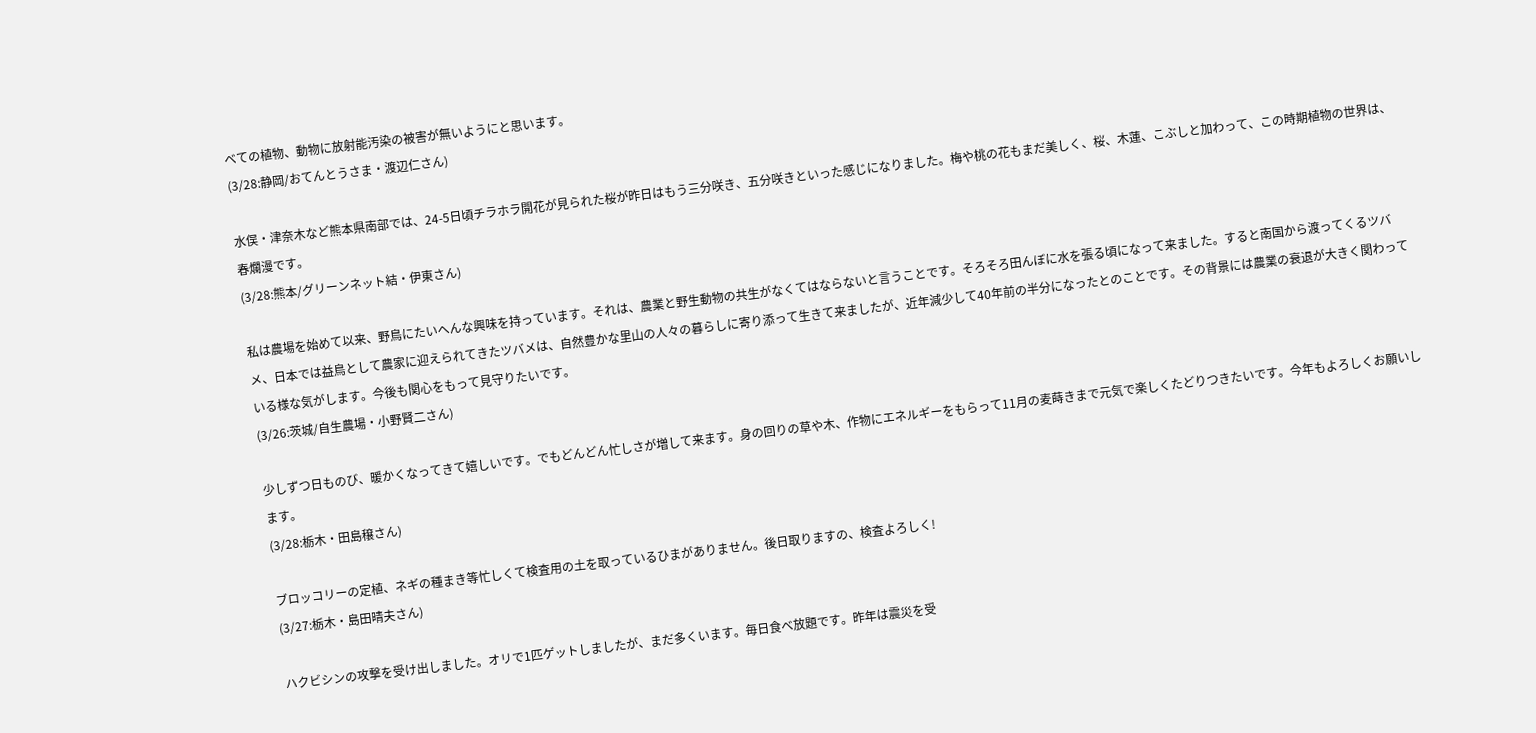べての植物、動物に放射能汚染の被害が無いようにと思います。
(3/28:静岡/おてんとうさま・渡辺仁さん)

水俣・津奈木など熊本県南部では、24-5日頃チラホラ開花が見られた桜が昨日はもう三分咲き、五分咲きといった感じになりました。梅や桃の花もまだ美しく、桜、木蓮、こぶしと加わって、この時期植物の世界は、春爛漫です。
(3/28:熊本/グリーンネット結・伊東さん)

私は農場を始めて以来、野鳥にたいへんな興味を持っています。それは、農業と野生動物の共生がなくてはならないと言うことです。そろそろ田んぼに水を張る頃になって来ました。すると南国から渡ってくるツバメ、日本では益鳥として農家に迎えられてきたツバメは、自然豊かな里山の人々の暮らしに寄り添って生きて来ましたが、近年減少して40年前の半分になったとのことです。その背景には農業の衰退が大きく関わっている様な気がします。今後も関心をもって見守りたいです。
(3/26:茨城/自生農場・小野賢二さん)

少しずつ日ものび、暖かくなってきて嬉しいです。でもどんどん忙しさが増して来ます。身の回りの草や木、作物にエネルギーをもらって11月の麦蒔きまで元気で楽しくたどりつきたいです。今年もよろしくお願いします。
(3/28:栃木・田島穣さん)

ブロッコリーの定植、ネギの種まき等忙しくて検査用の土を取っているひまがありません。後日取りますの、検査よろしく!
(3/27:栃木・島田晴夫さん)

ハクビシンの攻撃を受け出しました。オリで1匹ゲットしましたが、まだ多くいます。毎日食べ放題です。昨年は震災を受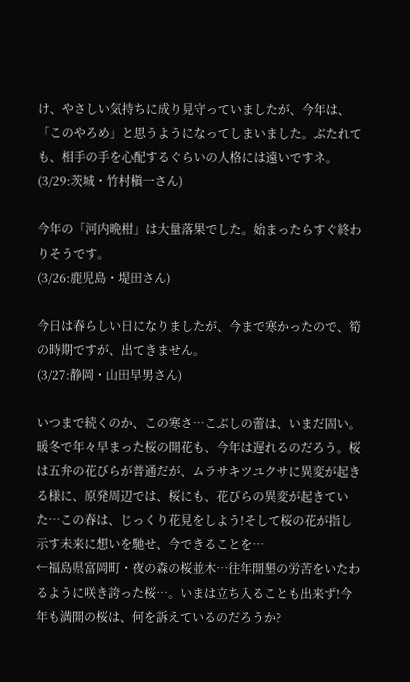け、やさしい気持ちに成り見守っていましたが、今年は、「このやろめ」と思うようになってしまいました。ぶたれても、相手の手を心配するぐらいの人格には遠いですネ。
(3/29:茨城・竹村槇一さん)

今年の「河内晩柑」は大量落果でした。始まったらすぐ終わりそうです。
(3/26:鹿児島・堤田さん)

今日は春らしい日になりましたが、今まで寒かったので、筍の時期ですが、出てきません。
(3/27:静岡・山田早男さん)

いつまで続くのか、この寒さ…こぶしの蕾は、いまだ固い。暖冬で年々早まった桜の開花も、今年は遅れるのだろう。桜は五弁の花びらが普通だが、ムラサキツユクサに異変が起きる様に、原発周辺では、桜にも、花びらの異変が起きていた…この春は、じっくり花見をしよう!そして桜の花が指し示す未来に想いを馳せ、今できることを…
←福島県富岡町・夜の森の桜並木…往年開墾の労苦をいたわるように咲き誇った桜…。いまは立ち入ることも出来ず!今年も満開の桜は、何を訴えているのだろうか?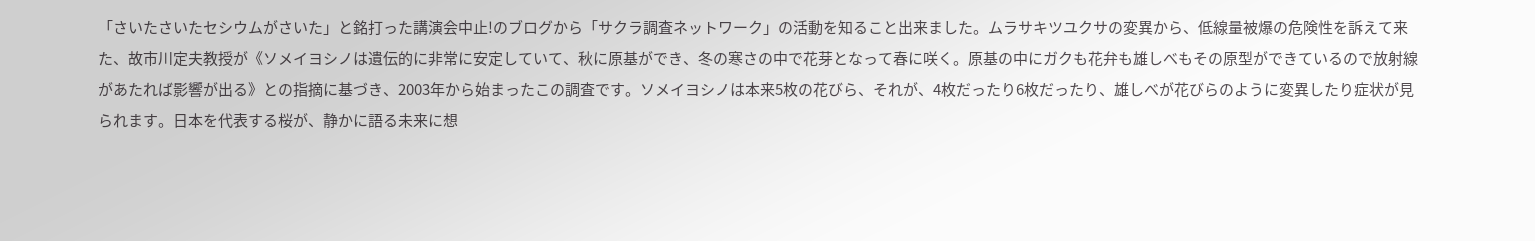「さいたさいたセシウムがさいた」と銘打った講演会中止!のブログから「サクラ調査ネットワーク」の活動を知ること出来ました。ムラサキツユクサの変異から、低線量被爆の危険性を訴えて来た、故市川定夫教授が《ソメイヨシノは遺伝的に非常に安定していて、秋に原基ができ、冬の寒さの中で花芽となって春に咲く。原基の中にガクも花弁も雄しべもその原型ができているので放射線があたれば影響が出る》との指摘に基づき、2003年から始まったこの調査です。ソメイヨシノは本来5枚の花びら、それが、4枚だったり6枚だったり、雄しべが花びらのように変異したり症状が見られます。日本を代表する桜が、静かに語る未来に想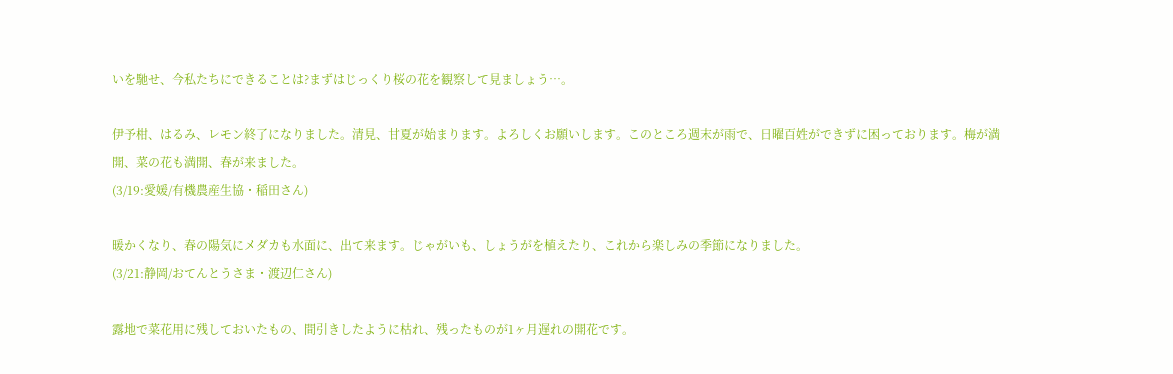いを馳せ、今私たちにできることは?まずはじっくり桜の花を観察して見ましょう…。

伊予柑、はるみ、レモン終了になりました。清見、甘夏が始まります。よろしくお願いします。このところ週末が雨で、日曜百姓ができずに困っております。梅が満開、菜の花も満開、春が来ました。
(3/19:愛媛/有機農産生協・稲田さん)

暖かくなり、春の陽気にメダカも水面に、出て来ます。じゃがいも、しょうがを植えたり、これから楽しみの季節になりました。
(3/21:静岡/おてんとうさま・渡辺仁さん)

露地で菜花用に残しておいたもの、間引きしたように枯れ、残ったものが1ヶ月遅れの開花です。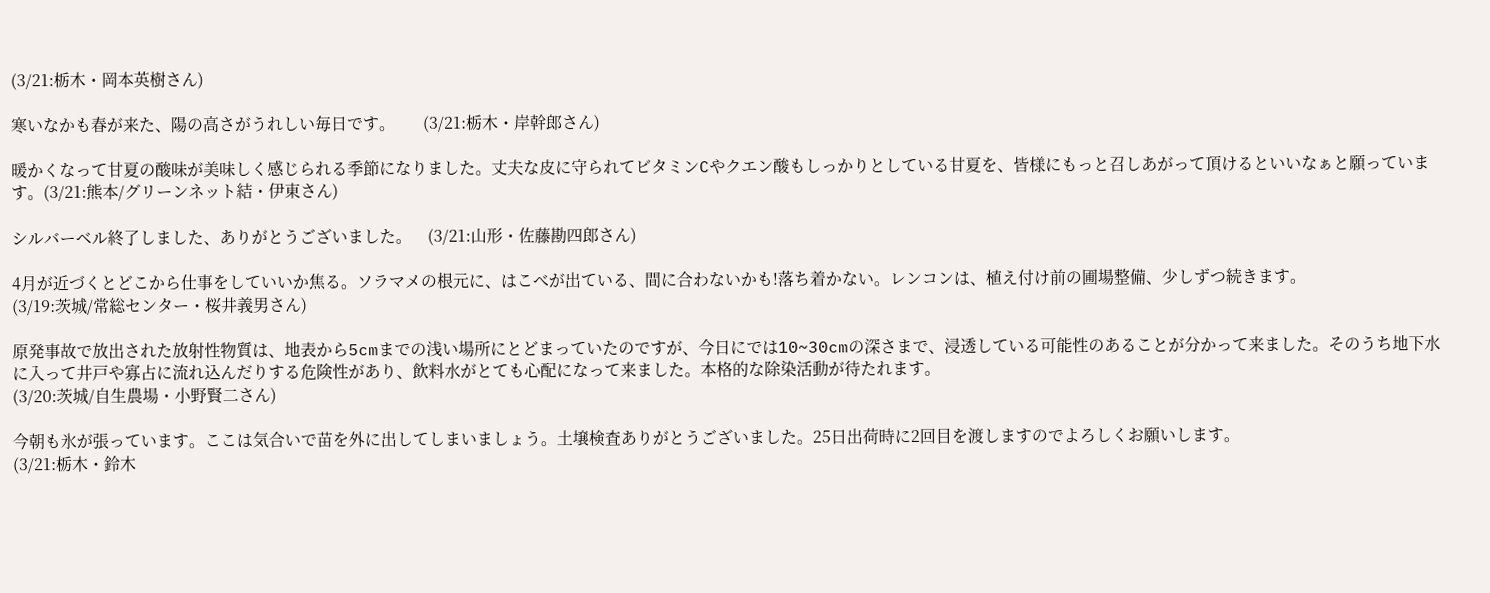(3/21:栃木・岡本英樹さん)

寒いなかも春が来た、陽の高さがうれしい毎日です。       (3/21:栃木・岸幹郎さん)

暖かくなって甘夏の酸味が美味しく感じられる季節になりました。丈夫な皮に守られてビタミンCやクエン酸もしっかりとしている甘夏を、皆様にもっと召しあがって頂けるといいなぁと願っています。(3/21:熊本/グリーンネット結・伊東さん)

シルバーベル終了しました、ありがとうございました。    (3/21:山形・佐藤勘四郎さん)

4月が近づくとどこから仕事をしていいか焦る。ソラマメの根元に、はこべが出ている、間に合わないかも!落ち着かない。レンコンは、植え付け前の圃場整備、少しずつ続きます。
(3/19:茨城/常総センター・桜井義男さん)

原発事故で放出された放射性物質は、地表から5cmまでの浅い場所にとどまっていたのですが、今日にでは10~30cmの深さまで、浸透している可能性のあることが分かって来ました。そのうち地下水に入って井戸や寡占に流れ込んだりする危険性があり、飲料水がとても心配になって来ました。本格的な除染活動が待たれます。
(3/20:茨城/自生農場・小野賢二さん)

今朝も氷が張っています。ここは気合いで苗を外に出してしまいましょう。土壌検査ありがとうございました。25日出荷時に2回目を渡しますのでよろしくお願いします。
(3/21:栃木・鈴木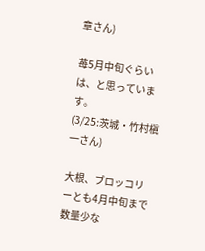章さん)

苺5月中旬ぐらいは、と思っています。
(3/25:茨城・竹村槇一さん)

大根、ブロッコリーとも4月中旬まで数量少な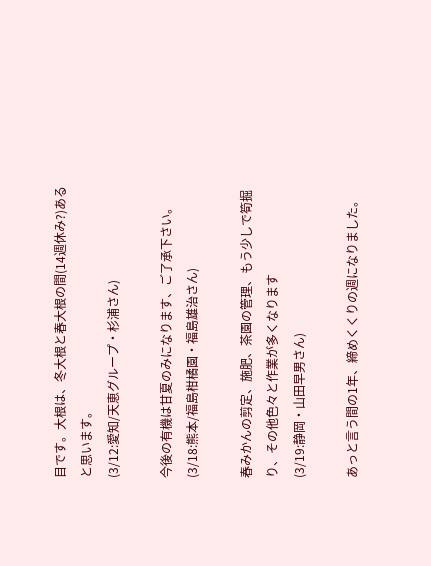目です。大根は、冬大根と春大根の間(14週休み?)あると思います。
(3/12:愛知/天恵グループ・杉浦さん)

今後の有機は甘夏のみになります、ご了承下さい。
(3/18:熊本/福島柑橘園・福島雄治さん)

春みかんの剪定、施肥、茶園の管理、もう少しで筍掘り、その他色々と作業が多くなります
(3/19:静岡・山田早男さん)

あっと言う間の1年、締めくくりの週になりました。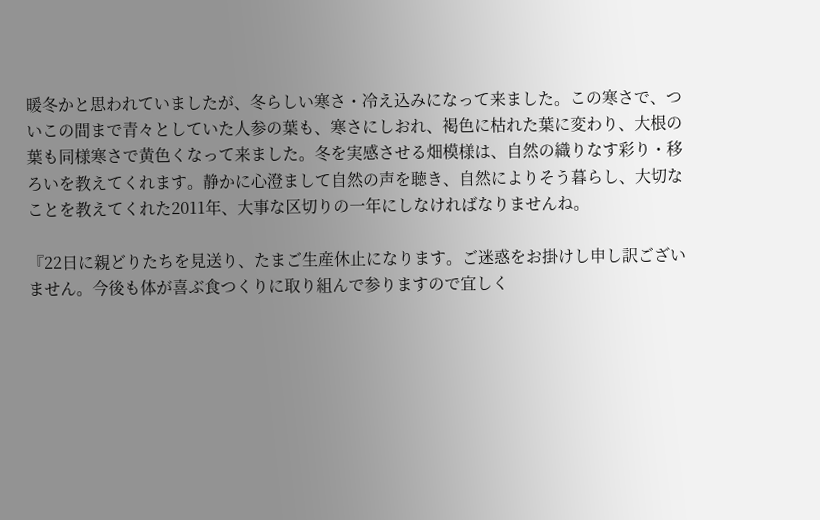暖冬かと思われていましたが、冬らしい寒さ・冷え込みになって来ました。この寒さで、ついこの間まで青々としていた人参の葉も、寒さにしおれ、褐色に枯れた葉に変わり、大根の葉も同様寒さで黄色くなって来ました。冬を実感させる畑模様は、自然の織りなす彩り・移ろいを教えてくれます。静かに心澄まして自然の声を聴き、自然によりそう暮らし、大切なことを教えてくれた2011年、大事な区切りの一年にしなければなりませんね。

『22日に親どりたちを見送り、たまご生産休止になります。ご迷惑をお掛けし申し訳ございません。今後も体が喜ぶ食つくりに取り組んで参りますので宜しく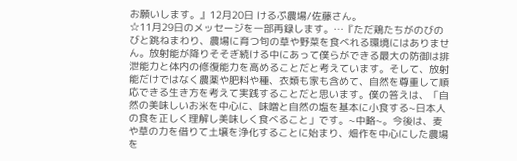お願いします。』12月20日 けるぷ農場/佐藤さん。
☆11月29日のメッセージを一部再録します。…『ただ鶏たちがのびのびと跳ねまわり、農場に育つ旬の草や野菜を食べれる環境にはありません。放射能が降りそそぎ続ける中にあって僕らができる最大の防御は排泄能力と体内の修復能力を高めることだと考えています。そして、放射能だけではなく農薬や肥料や種、衣類も家も含めて、自然を尊重して順応できる生き方を考えて実践することだと思います。僕の答えは、「自然の美味しいお米を中心に、味噌と自然の塩を基本に小食する~日本人の食を正しく理解し美味しく食べること」です。~中略~。今後は、麦や草の力を借りて土壌を浄化することに始まり、畑作を中心にした農場を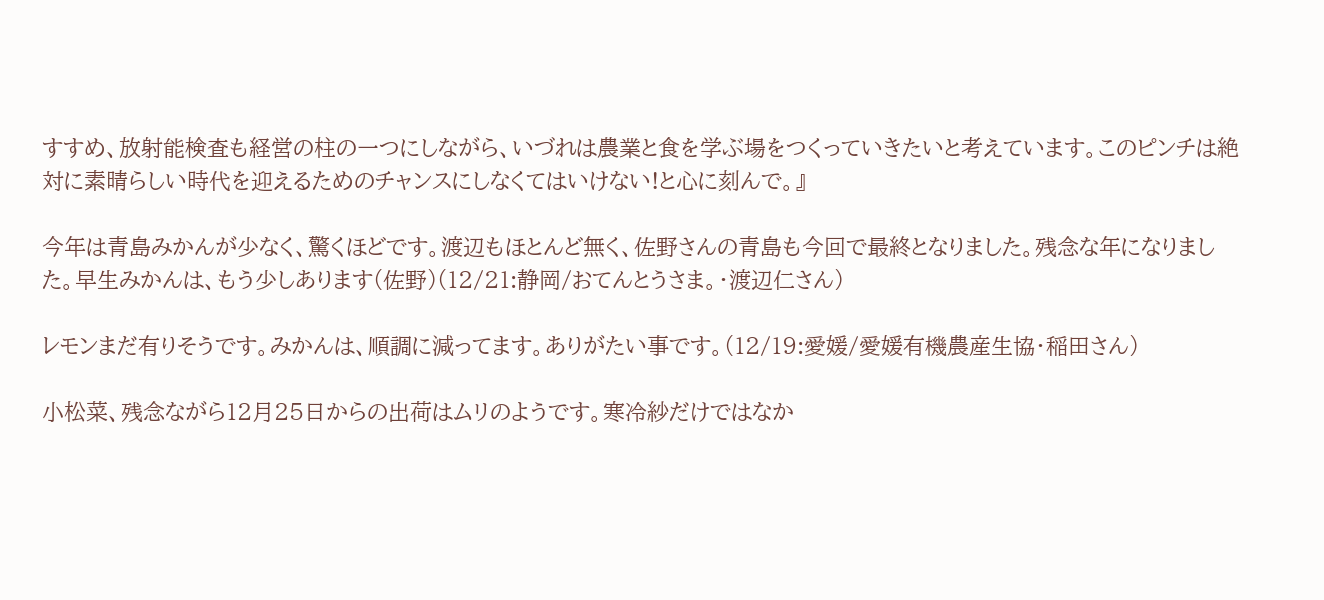すすめ、放射能検査も経営の柱の一つにしながら、いづれは農業と食を学ぶ場をつくっていきたいと考えています。このピンチは絶対に素晴らしい時代を迎えるためのチャンスにしなくてはいけない!と心に刻んで。』

今年は青島みかんが少なく、驚くほどです。渡辺もほとんど無く、佐野さんの青島も今回で最終となりました。残念な年になりました。早生みかんは、もう少しあります(佐野)(12/21:静岡/おてんとうさま。・渡辺仁さん)

レモンまだ有りそうです。みかんは、順調に減ってます。ありがたい事です。(12/19:愛媛/愛媛有機農産生協・稲田さん)

小松菜、残念ながら12月25日からの出荷はムリのようです。寒冷紗だけではなか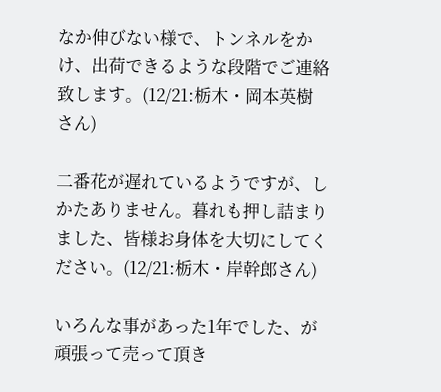なか伸びない様で、トンネルをかけ、出荷できるような段階でご連絡致します。(12/21:栃木・岡本英樹さん)

二番花が遅れているようですが、しかたありません。暮れも押し詰まりました、皆様お身体を大切にしてください。(12/21:栃木・岸幹郎さん)

いろんな事があった1年でした、が頑張って売って頂き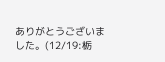ありがとうございました。(12/19:栃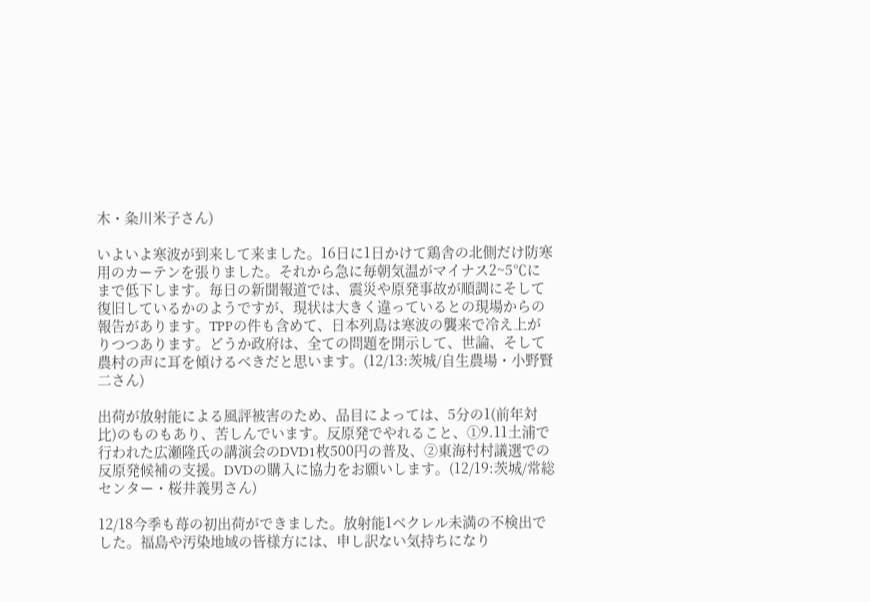木・粂川米子さん)

いよいよ寒波が到来して来ました。16日に1日かけて鶏舎の北側だけ防寒用のカーテンを張りました。それから急に毎朝気温がマイナス2~5℃にまで低下します。毎日の新聞報道では、震災や原発事故が順調にそして復旧しているかのようですが、現状は大きく違っているとの現場からの報告があります。TPPの件も含めて、日本列島は寒波の襲来で冷え上がりつつあります。どうか政府は、全ての問題を開示して、世論、そして農村の声に耳を傾けるべきだと思います。(12/13:茨城/自生農場・小野賢二さん)

出荷が放射能による風評被害のため、品目によっては、5分の1(前年対比)のものもあり、苦しんでいます。反原発でやれること、①9.11土浦で行われた広瀬隆氏の講演会のDVD1枚500円の普及、②東海村村議選での反原発候補の支援。DVDの購入に協力をお願いします。(12/19:茨城/常総センター・桜井義男さん)

12/18今季も苺の初出荷ができました。放射能1ベクレル未満の不検出でした。福島や汚染地域の皆様方には、申し訳ない気持ちになり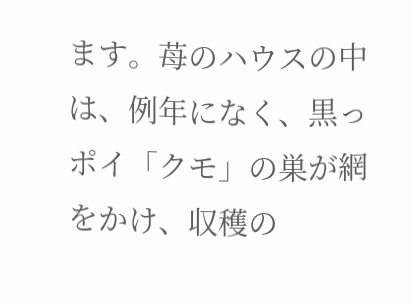ます。苺のハウスの中は、例年になく、黒っポイ「クモ」の巣が網をかけ、収穫の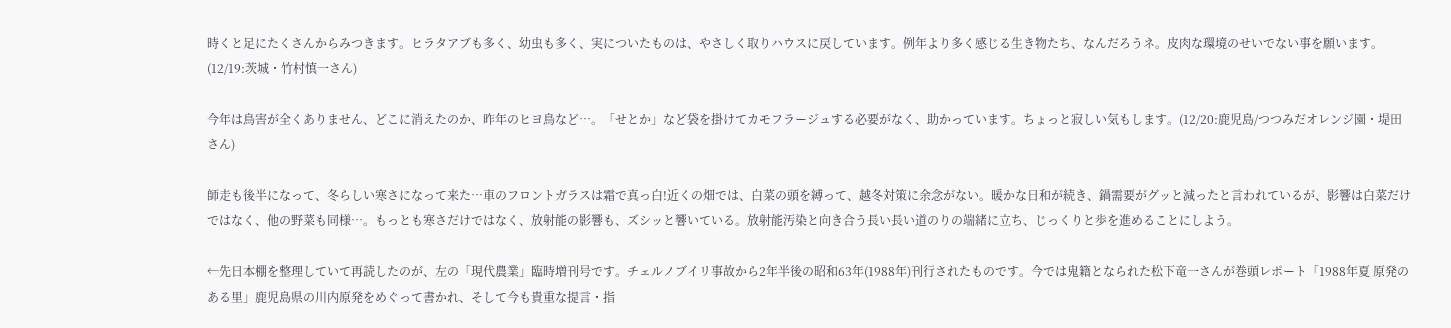時くと足にたくさんからみつきます。ヒラタアブも多く、幼虫も多く、実についたものは、やさしく取りハウスに戻しています。例年より多く感じる生き物たち、なんだろうネ。皮肉な環境のせいでない事を願います。(12/19:茨城・竹村慎一さん)

今年は鳥害が全くありません、どこに消えたのか、昨年のヒヨ鳥など…。「せとか」など袋を掛けてカモフラージュする必要がなく、助かっています。ちょっと寂しい気もします。(12/20:鹿児島/つつみだオレンジ園・堤田さん)

師走も後半になって、冬らしい寒さになって来た…車のフロントガラスは霜で真っ白!近くの畑では、白菜の頭を縛って、越冬対策に余念がない。暖かな日和が続き、鍋需要がグッと減ったと言われているが、影響は白菜だけではなく、他の野菜も同様…。もっとも寒さだけではなく、放射能の影響も、ズシッと響いている。放射能汚染と向き合う長い長い道のりの端緒に立ち、じっくりと歩を進めることにしよう。

←先日本棚を整理していて再読したのが、左の「現代農業」臨時増刊号です。チェルノブイリ事故から2年半後の昭和63年(1988年)刊行されたものです。今では鬼籍となられた松下竜一さんが巻頭レポート「1988年夏 原発のある里」鹿児島県の川内原発をめぐって書かれ、そして今も貴重な提言・指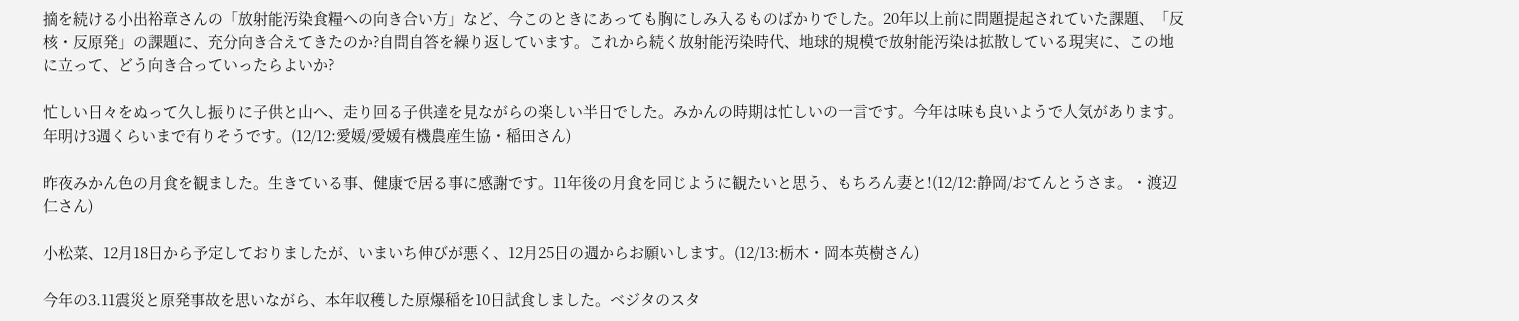摘を続ける小出裕章さんの「放射能汚染食糧への向き合い方」など、今このときにあっても胸にしみ入るものばかりでした。20年以上前に問題提起されていた課題、「反核・反原発」の課題に、充分向き合えてきたのか?自問自答を繰り返しています。これから続く放射能汚染時代、地球的規模で放射能汚染は拡散している現実に、この地に立って、どう向き合っていったらよいか?

忙しい日々をぬって久し振りに子供と山へ、走り回る子供達を見ながらの楽しい半日でした。みかんの時期は忙しいの一言です。今年は味も良いようで人気があります。年明け3週くらいまで有りそうです。(12/12:愛媛/愛媛有機農産生協・稲田さん)

昨夜みかん色の月食を観ました。生きている事、健康で居る事に感謝です。11年後の月食を同じように観たいと思う、もちろん妻と!(12/12:静岡/おてんとうさま。・渡辺仁さん)

小松菜、12月18日から予定しておりましたが、いまいち伸びが悪く、12月25日の週からお願いします。(12/13:栃木・岡本英樹さん)

今年の3.11震災と原発事故を思いながら、本年収穫した原爆稲を10日試食しました。ベジタのスタ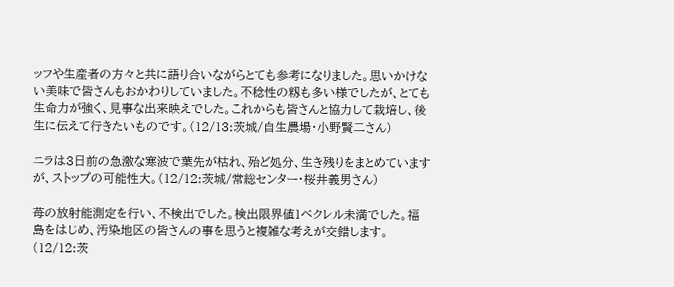ッフや生産者の方々と共に語り合いながらとても参考になりました。思いかけない美味で皆さんもおかわりしていました。不稔性の籾も多い様でしたが、とても生命力が強く、見事な出来映えでした。これからも皆さんと協力して栽培し、後生に伝えて行きたいものです。(12/13:茨城/自生農場・小野賢二さん)

ニラは3日前の急激な寒波で葉先が枯れ、殆ど処分、生き残りをまとめていますが、ストップの可能性大。(12/12:茨城/常総センター・桜井義男さん)

苺の放射能測定を行い、不検出でした。検出限界値1ベクレル未満でした。福島をはじめ、汚染地区の皆さんの事を思うと複雑な考えが交錯します。(12/12:茨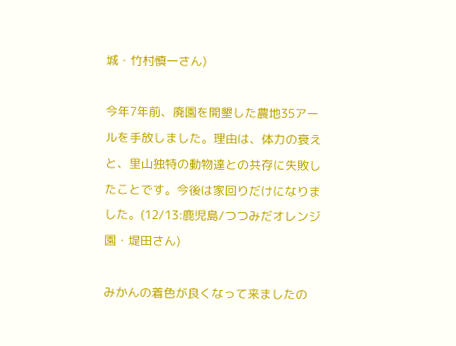城・竹村慎一さん)

今年7年前、廃園を開墾した農地35アールを手放しました。理由は、体力の衰えと、里山独特の動物達との共存に失敗したことです。今後は家回りだけになりました。(12/13:鹿児島/つつみだオレンジ園・堤田さん)

みかんの着色が良くなって来ましたの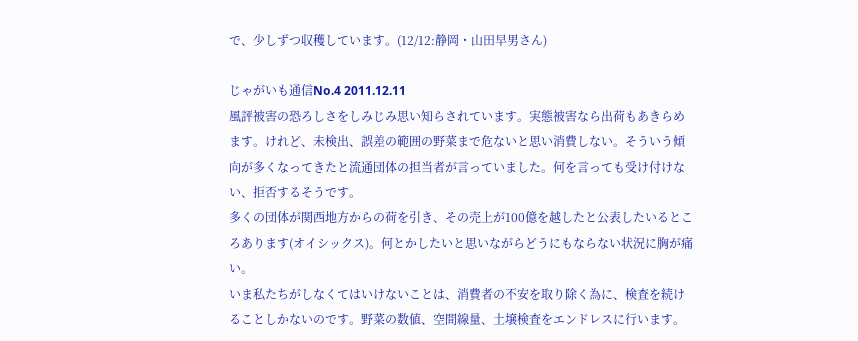で、少しずつ収穫しています。(12/12:静岡・山田早男さん)

じゃがいも通信No.4 2011.12.11
風評被害の恐ろしさをしみじみ思い知らされています。実態被害なら出荷もあきらめます。けれど、未検出、誤差の範囲の野菜まで危ないと思い消費しない。そういう傾向が多くなってきたと流通団体の担当者が言っていました。何を言っても受け付けない、拒否するそうです。
多くの団体が関西地方からの荷を引き、その売上が100億を越したと公表したいるところあります(オイシックス)。何とかしたいと思いながらどうにもならない状況に胸が痛い。
いま私たちがしなくてはいけないことは、消費者の不安を取り除く為に、検査を続けることしかないのです。野菜の数値、空間線量、土壌検査をエンドレスに行います。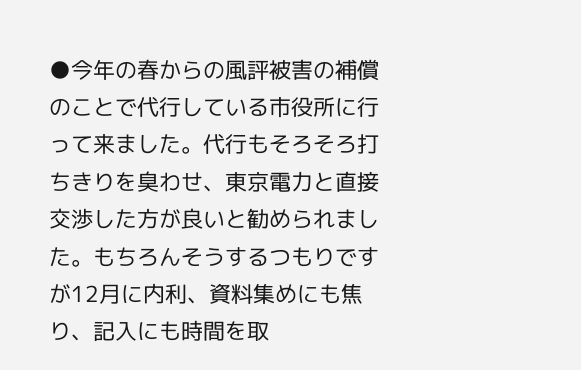●今年の春からの風評被害の補償のことで代行している市役所に行って来ました。代行もそろそろ打ちきりを臭わせ、東京電力と直接交渉した方が良いと勧められました。もちろんそうするつもりですが12月に内利、資料集めにも焦り、記入にも時間を取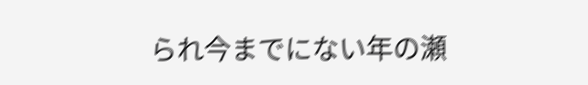られ今までにない年の瀬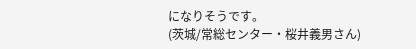になりそうです。
(茨城/常総センター・桜井義男さん)